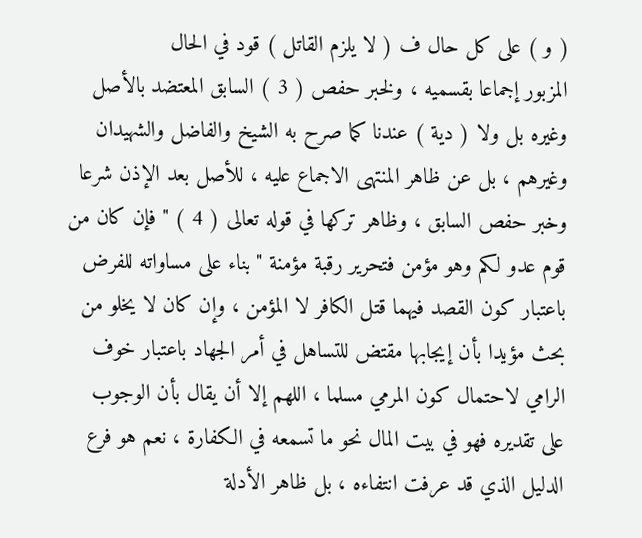( و ) على كل حال ف ( لا يلزم القاتل ) قود في الحال
المزبور إجماعا بقسميه ، ولخبر حفص ( 3 ) السابق المعتضد بالأصل
وغيره بل ولا ( دية ) عندنا كما صرح به الشيخ والفاضل والشهيدان
وغيرهم ، بل عن ظاهر المنتهى الاجماع عليه ، للأصل بعد الإذن شرعا
وخبر حفص السابق ، وظاهر تركها في قوله تعالى ( 4 ) " فإن كان من
قوم عدو لكم وهو مؤمن فتحرير رقبة مؤمنة " بناء على مساواته للفرض
باعتبار كون القصد فيهما قتل الكافر لا المؤمن ، وإن كان لا يخلو من
بحث مؤيدا بأن إيجابها مقتض للتساهل في أمر الجهاد باعتبار خوف
الرامي لاحتمال كون المرمي مسلما ، اللهم إلا أن يقال بأن الوجوب
على تقديره فهو في بيت المال نحو ما تسمعه في الكفارة ، نعم هو فرع
الدليل الذي قد عرفت انتفاءه ، بل ظاهر الأدلة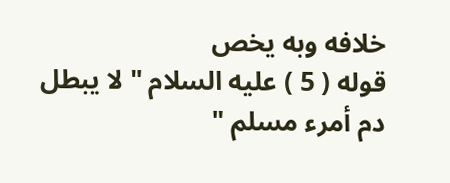خلافه وبه يخص
قوله ( 5 ) عليه السلام " لا يبطل دم أمرء مسلم "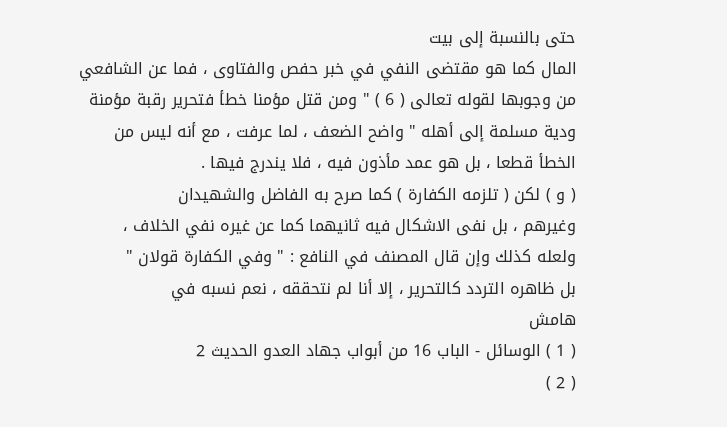حتى بالنسبة إلى بيت
المال كما هو مقتضى النفي في خبر حفص والفتاوى ، فما عن الشافعي
من وجوبها لقوله تعالى ( 6 ) " ومن قتل مؤمنا خطأ فتحرير رقبة مؤمنة
ودية مسلمة إلى أهله " واضح الضعف ، لما عرفت ، مع أنه ليس من
الخطأ قطعا ، بل هو عمد مأذون فيه ، فلا يندرج فيها .
( و ) لكن ( تلزمه الكفارة ) كما صرح به الفاضل والشهيدان
وغيرهم ، بل نفى الاشكال فيه ثانيهما كما عن غيره نفي الخلاف ،
ولعله كذلك وإن قال المصنف في النافع : " وفي الكفارة قولان "
بل ظاهره التردد كالتحرير ، إلا أنا لم نتحققه ، نعم نسبه في
هامش
( 1 ) الوسائل - الباب 16 من أبواب جهاد العدو الحديث 2
( 2 )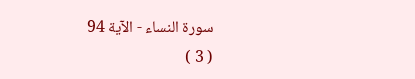سورة النساء - الآية 94
( 3 )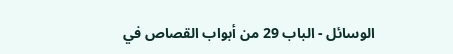الوسائل - الباب 29 من أبواب القصاص في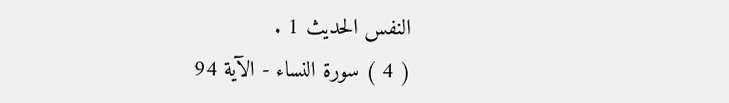النفس الحديث 1 .
( 4 ) سورة النساء - الآية 94